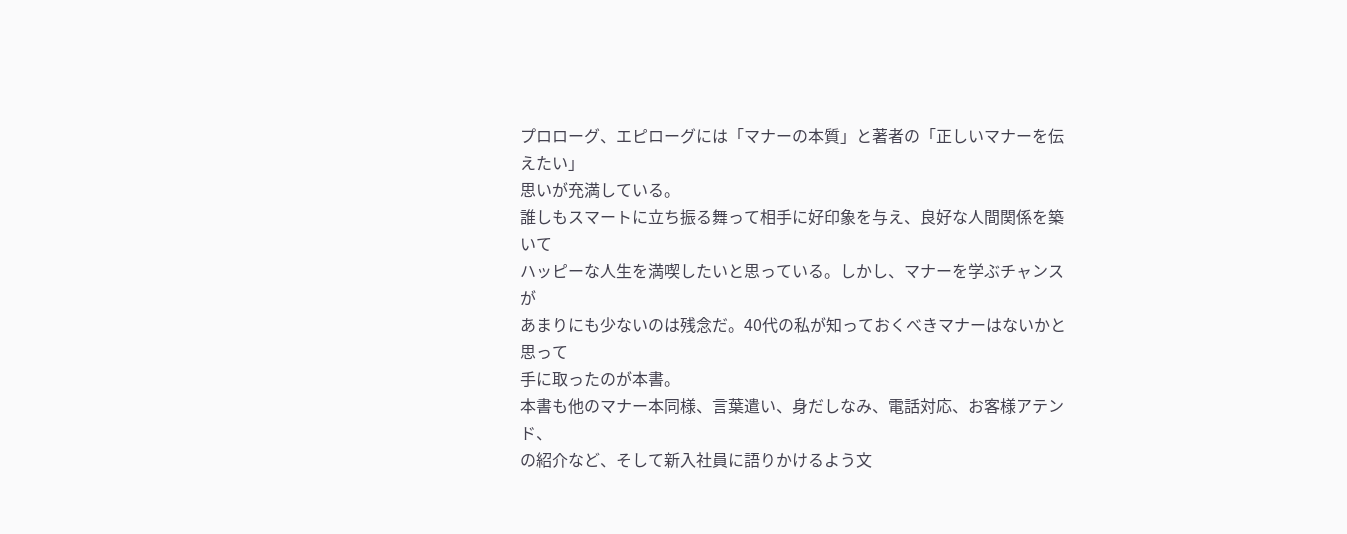プロローグ、エピローグには「マナーの本質」と著者の「正しいマナーを伝えたい」
思いが充満している。
誰しもスマートに立ち振る舞って相手に好印象を与え、良好な人間関係を築いて
ハッピーな人生を満喫したいと思っている。しかし、マナーを学ぶチャンスが
あまりにも少ないのは残念だ。40代の私が知っておくべきマナーはないかと思って
手に取ったのが本書。
本書も他のマナー本同様、言葉遣い、身だしなみ、電話対応、お客様アテンド、
の紹介など、そして新入社員に語りかけるよう文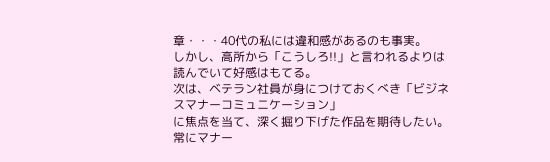章・・・40代の私には違和感があるのも事実。
しかし、高所から「こうしろ!!」と言われるよりは読んでいて好感はもてる。
次は、ベテラン社員が身につけておくべき「ビジネスマナーコミュニケーション」
に焦点を当て、深く掘り下げた作品を期待したい。
常にマナー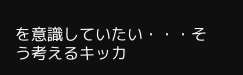を意識していたい・・・そう考えるキッカ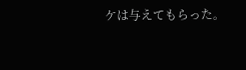ケは与えてもらった。